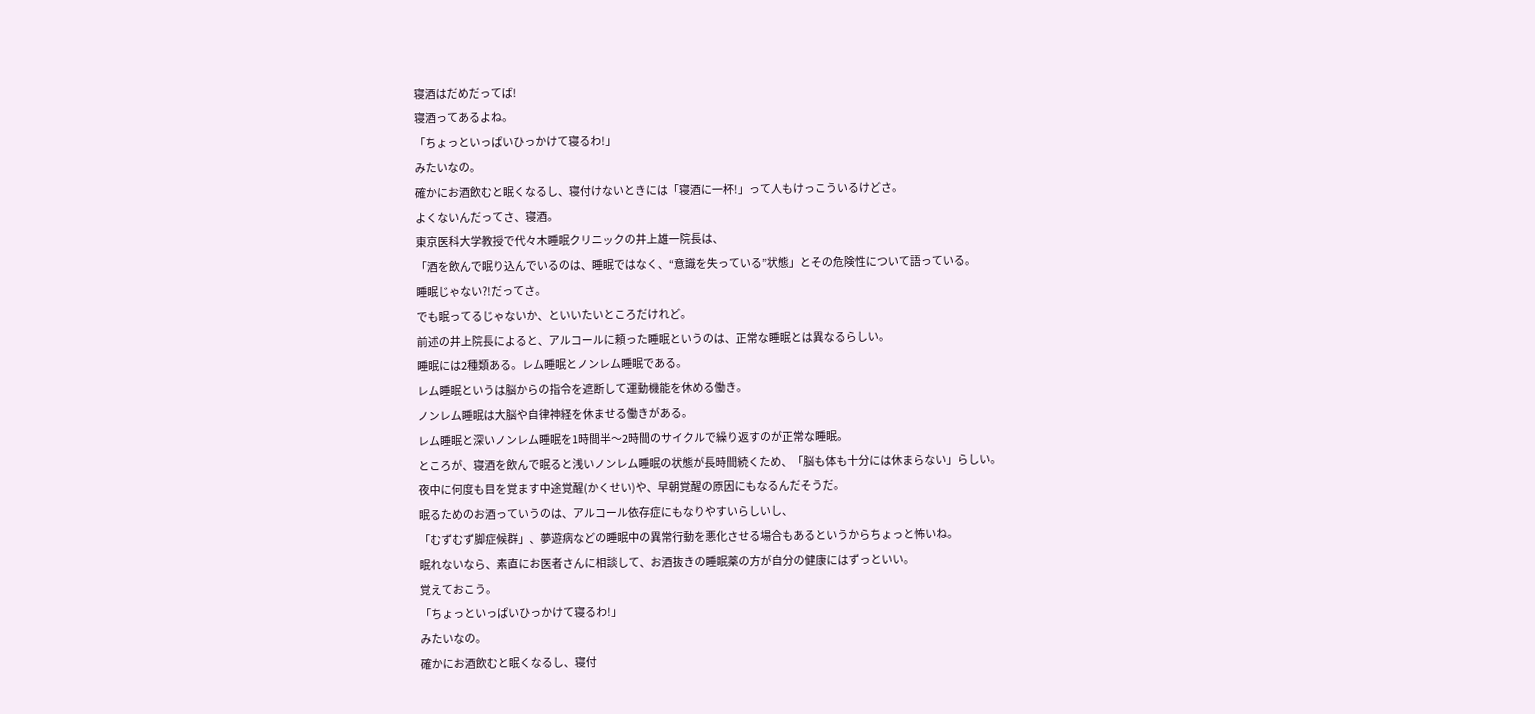寝酒はだめだってば!
寝酒ってあるよね。
「ちょっといっぱいひっかけて寝るわ!」
みたいなの。
確かにお酒飲むと眠くなるし、寝付けないときには「寝酒に一杯!」って人もけっこういるけどさ。
よくないんだってさ、寝酒。
東京医科大学教授で代々木睡眠クリニックの井上雄一院長は、
「酒を飲んで眠り込んでいるのは、睡眠ではなく、“意識を失っている”状態」とその危険性について語っている。
睡眠じゃない?!だってさ。
でも眠ってるじゃないか、といいたいところだけれど。
前述の井上院長によると、アルコールに頼った睡眠というのは、正常な睡眠とは異なるらしい。
睡眠には2種類ある。レム睡眠とノンレム睡眠である。
レム睡眠というは脳からの指令を遮断して運動機能を休める働き。
ノンレム睡眠は大脳や自律神経を休ませる働きがある。
レム睡眠と深いノンレム睡眠を1時間半〜2時間のサイクルで繰り返すのが正常な睡眠。
ところが、寝酒を飲んで眠ると浅いノンレム睡眠の状態が長時間続くため、「脳も体も十分には休まらない」らしい。
夜中に何度も目を覚ます中途覚醒(かくせい)や、早朝覚醒の原因にもなるんだそうだ。
眠るためのお酒っていうのは、アルコール依存症にもなりやすいらしいし、
「むずむず脚症候群」、夢遊病などの睡眠中の異常行動を悪化させる場合もあるというからちょっと怖いね。
眠れないなら、素直にお医者さんに相談して、お酒抜きの睡眠薬の方が自分の健康にはずっといい。
覚えておこう。
「ちょっといっぱいひっかけて寝るわ!」
みたいなの。
確かにお酒飲むと眠くなるし、寝付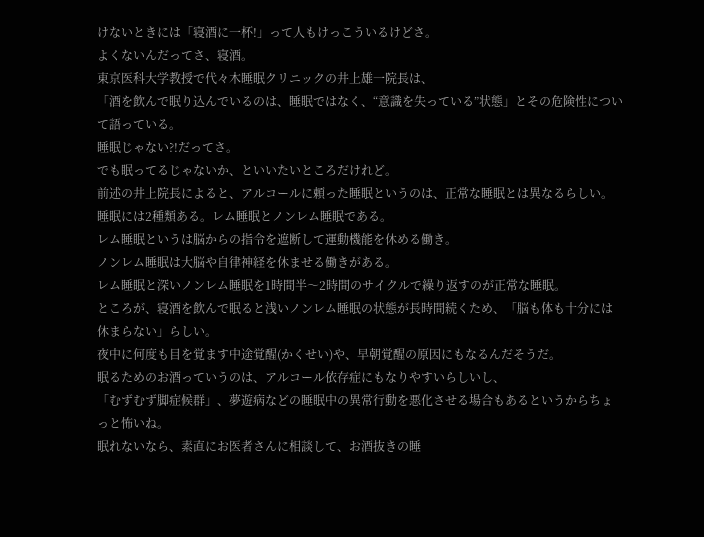けないときには「寝酒に一杯!」って人もけっこういるけどさ。
よくないんだってさ、寝酒。
東京医科大学教授で代々木睡眠クリニックの井上雄一院長は、
「酒を飲んで眠り込んでいるのは、睡眠ではなく、“意識を失っている”状態」とその危険性について語っている。
睡眠じゃない?!だってさ。
でも眠ってるじゃないか、といいたいところだけれど。
前述の井上院長によると、アルコールに頼った睡眠というのは、正常な睡眠とは異なるらしい。
睡眠には2種類ある。レム睡眠とノンレム睡眠である。
レム睡眠というは脳からの指令を遮断して運動機能を休める働き。
ノンレム睡眠は大脳や自律神経を休ませる働きがある。
レム睡眠と深いノンレム睡眠を1時間半〜2時間のサイクルで繰り返すのが正常な睡眠。
ところが、寝酒を飲んで眠ると浅いノンレム睡眠の状態が長時間続くため、「脳も体も十分には休まらない」らしい。
夜中に何度も目を覚ます中途覚醒(かくせい)や、早朝覚醒の原因にもなるんだそうだ。
眠るためのお酒っていうのは、アルコール依存症にもなりやすいらしいし、
「むずむず脚症候群」、夢遊病などの睡眠中の異常行動を悪化させる場合もあるというからちょっと怖いね。
眠れないなら、素直にお医者さんに相談して、お酒抜きの睡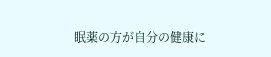眠薬の方が自分の健康に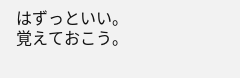はずっといい。
覚えておこう。